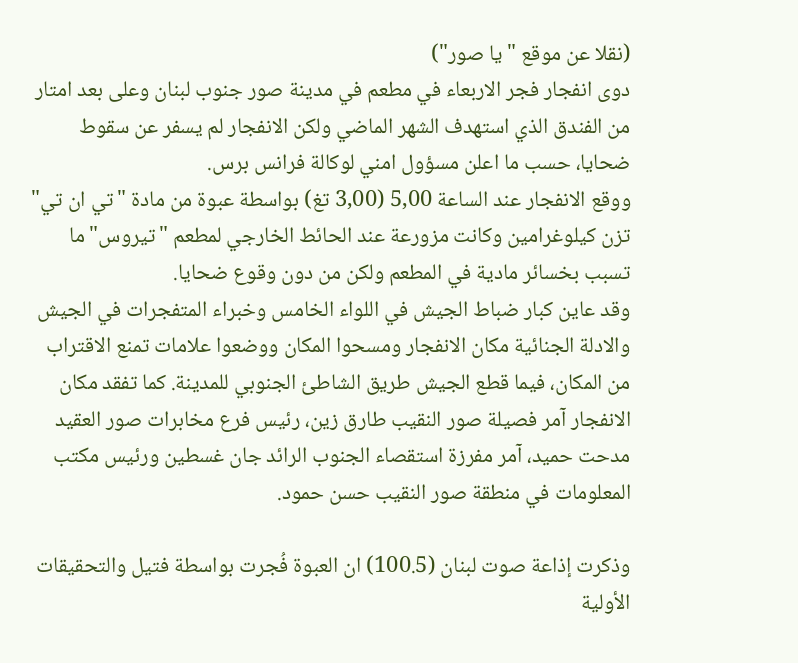(نقلا عن موقع "يا صور")
دوى انفجار فجر الاربعاء في مطعم في مدينة صور جنوب لبنان وعلى بعد امتار من الفندق الذي استهدف الشهر الماضي ولكن الانفجار لم يسفر عن سقوط ضحايا، حسب ما اعلن مسؤول امني لوكالة فرانس برس.
ووقع الانفجار عند الساعة 5,00 (3,00 تغ) بواسطة عبوة من مادة "تي ان تي" تزن كيلوغرامين وكانت مزورعة عند الحائط الخارجي لمطعم "تيروس" ما تسبب بخسائر مادية في المطعم ولكن من دون وقوع ضحايا.
وقد عاين كبار ضباط الجيش في اللواء الخامس وخبراء المتفجرات في الجيش والادلة الجنائية مكان الانفجار ومسحوا المكان ووضعوا علامات تمنع الاقتراب من المكان، فيما قطع الجيش طريق الشاطئ الجنوبي للمدينة. كما تفقد مكان الانفجار آمر فصيلة صور النقيب طارق زين، رئيس فرع مخابرات صور العقيد مدحت حميد، آمر مفرزة استقصاء الجنوب الرائد جان غسطين ورئيس مكتب المعلومات في منطقة صور النقيب حسن حمود.

وذكرت إذاعة صوت لبنان (100.5) ان العبوة فُجرت بواسطة فتيل والتحقيقات الأولية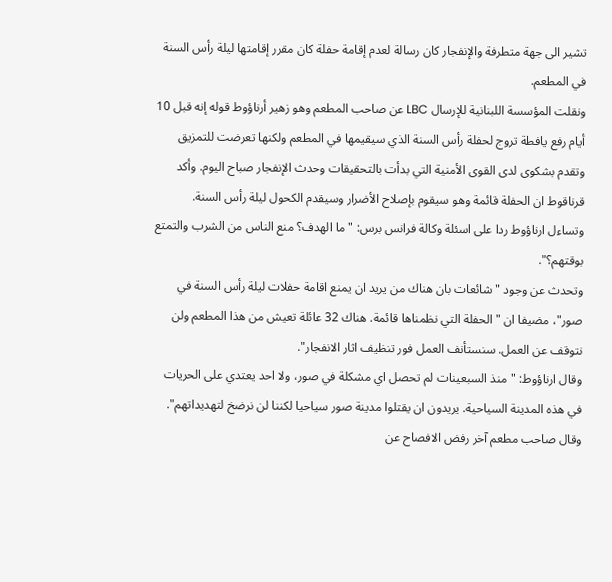تشير الى جهة متطرفة والإنفجار كان رسالة لعدم إقامة حفلة كان مقرر إقامتها ليلة رأس السنة في المطعم.
ونقلت المؤسسة اللبنانية للإرسال LBC عن صاحب المطعم وهو زهير أرناؤوط قوله إنه قبل 10 أيام رفع يافطة تروج لحفلة رأس السنة الذي سيقيمها في المطعم ولكنها تعرضت للتمزيق وتقدم بشكوى لدى القوى الأمنية التي بدأت بالتحقيقات وحدث الإنفجار صباح اليوم. وأكد قرناقوط ان الحفلة قائمة وهو سيقوم بإصلاح الأضرار وسيقدم الكحول ليلة رأس السنة.
وتساءل ارناؤوط ردا على اسئلة وكالة فرانس برس: "ما الهدف؟ منع الناس من الشرب والتمتع بوقتهم؟".
وتحدث عن وجود "شائعات بان هناك من يريد ان يمنع اقامة حفلات ليلة رأس السنة في صور"، مضيفا ان "الحفلة التي نظمناها قائمة. هناك 32 عائلة تعيش من هذا المطعم ولن نتوقف عن العمل. سنستأنف العمل فور تنظيف اثار الانفجار".
وقال ارناؤوط: "منذ السبعينات لم تحصل اي مشكلة في صور، ولا احد يعتدي على الحريات في هذه المدينة السياحية. يريدون ان يقتلوا مدينة صور سياحيا لكننا لن نرضخ لتهديداتهم".
وقال صاحب مطعم آخر رفض الافصاح عن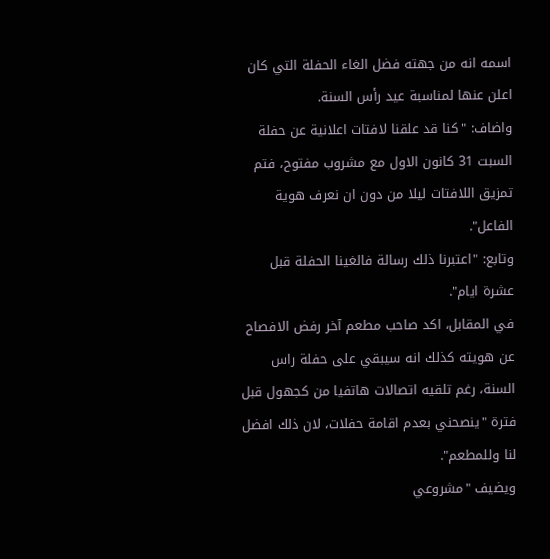اسمه انه من جهته فضل الغاء الحفلة التي كان اعلن عنها لمناسبة عيد رأس السنة.
واضاف: "كنا قد علقنا لافتات اعلانية عن حفلة السبت 31 كانون الاول مع مشروب مفتوح، فتم تمزيق اللافتات ليلا من دون ان نعرف هوية الفاعل".
وتابع: "اعتبرنا ذلك رسالة فالغينا الحفلة قبل عشرة ايام".
في المقابل، اكد صاحب مطعم آخر رفض الافصاح عن هويته كذلك انه سيبقي على حفلة راس السنة، رغم تلقيه اتصالات هاتفيا من كجهول قبل فترة "ينصحني بعدم اقامة حفلات، لان ذلك افضل لنا وللمطعم".
ويضيف "مشروعي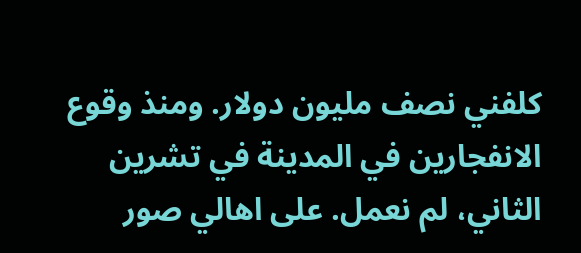كلفني نصف مليون دولار. ومنذ وقوع الانفجارين في المدينة في تشرين الثاني، لم نعمل. على اهالي صور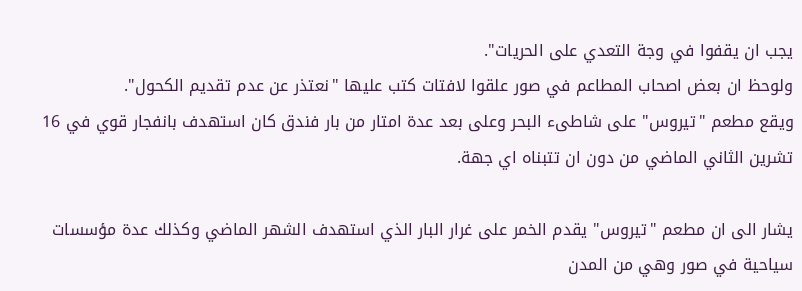يجب ان يقفوا في وجة التعدي على الحريات".
ولوحظ ان بعض اصحاب المطاعم في صور علقوا لافتات كتب عليها "نعتذر عن عدم تقديم الكحول".
ويقع مطعم "تيروس" على شاطىء البحر وعلى بعد عدة امتار من بار فندق كان استهدف بانفجار قوي في 16 تشرين الثاني الماضي من دون ان تتبناه اي جهة.

يشار الى ان مطعم "تيروس" يقدم الخمر على غرار البار الذي استهدف الشهر الماضي وكذلك عدة مؤسسات سياحية في صور وهي من المدن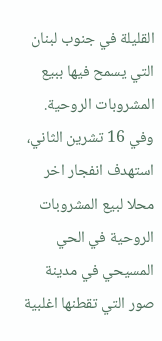القليلة في جنوب لبنان التي يسمح فيها ببيع المشروبات الروحية.
وفي 16 تشرين الثاني، استهدف انفجار اخر محلا لبيع المشروبات الروحية في الحي المسيحي في مدينة صور التي تقطنها اغلبية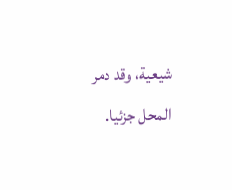شيعية، وقد دمر المحل جزئيا.